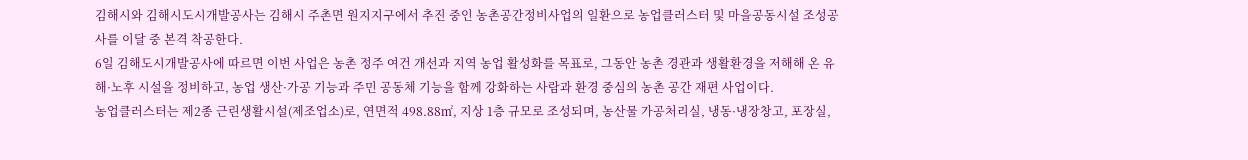김해시와 김해시도시개발공사는 김해시 주촌면 원지지구에서 추진 중인 농촌공간정비사업의 일환으로 농업클러스터 및 마을공동시설 조성공사를 이달 중 본격 착공한다.
6일 김해도시개발공사에 따르면 이번 사업은 농촌 정주 여건 개선과 지역 농업 활성화를 목표로, 그동안 농촌 경관과 생활환경을 저해해 온 유해·노후 시설을 정비하고, 농업 생산·가공 기능과 주민 공동체 기능을 함께 강화하는 사람과 환경 중심의 농촌 공간 재편 사업이다.
농업클러스터는 제2종 근린생활시설(제조업소)로, 연면적 498.88㎡, 지상 1층 규모로 조성되며, 농산물 가공처리실, 냉동·냉장창고, 포장실,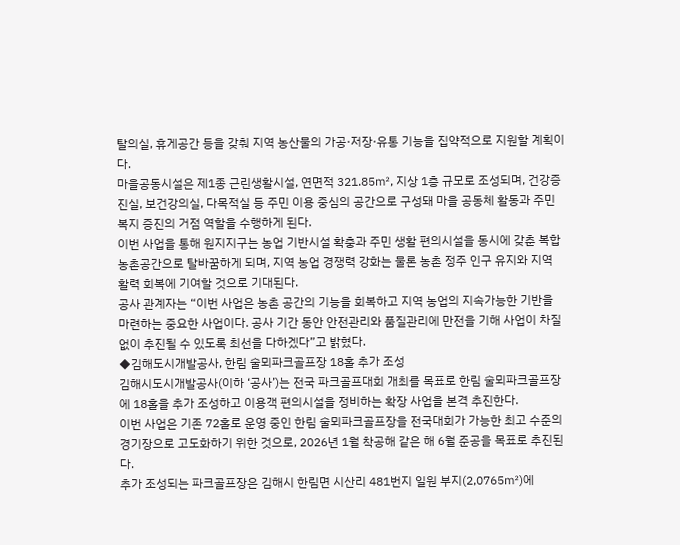탈의실, 휴게공간 등을 갖춰 지역 농산물의 가공·저장·유통 기능을 집약적으로 지원할 계획이다.
마을공동시설은 제1종 근린생활시설, 연면적 321.85㎡, 지상 1층 규모로 조성되며, 건강증진실, 보건강의실, 다목적실 등 주민 이용 중심의 공간으로 구성돼 마을 공동체 활동과 주민 복지 증진의 거점 역할을 수행하게 된다.
이번 사업을 통해 원지지구는 농업 기반시설 확충과 주민 생활 편의시설을 동시에 갖춘 복합 농촌공간으로 탈바꿈하게 되며, 지역 농업 경쟁력 강화는 물론 농촌 정주 인구 유지와 지역 활력 회복에 기여할 것으로 기대된다.
공사 관계자는 “이번 사업은 농촌 공간의 기능을 회복하고 지역 농업의 지속가능한 기반을 마련하는 중요한 사업이다. 공사 기간 동안 안전관리와 품질관리에 만전을 기해 사업이 차질 없이 추진될 수 있도록 최선을 다하겠다”고 밝혔다.
◆김해도시개발공사, 한림 술뫼파크골프장 18홀 추가 조성
김해시도시개발공사(이하 ‘공사’)는 전국 파크골프대회 개최를 목표로 한림 술뫼파크골프장에 18홀을 추가 조성하고 이용객 편의시설을 정비하는 확장 사업을 본격 추진한다.
이번 사업은 기존 72홀로 운영 중인 한림 술뫼파크골프장을 전국대회가 가능한 최고 수준의 경기장으로 고도화하기 위한 것으로, 2026년 1월 착공해 같은 해 6월 준공을 목표로 추진된다.
추가 조성되는 파크골프장은 김해시 한림면 시산리 481번지 일원 부지(2,0765㎡)에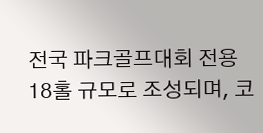전국 파크골프대회 전용 18홀 규모로 조성되며, 코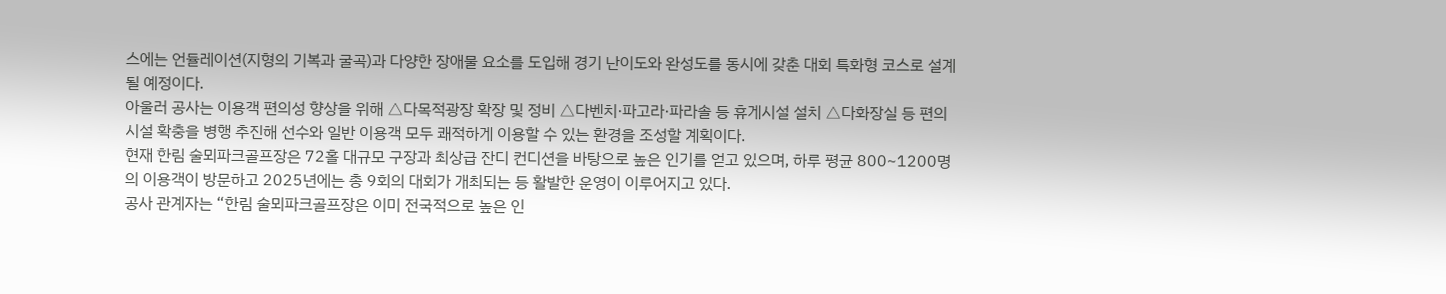스에는 언듈레이션(지형의 기복과 굴곡)과 다양한 장애물 요소를 도입해 경기 난이도와 완성도를 동시에 갖춘 대회 특화형 코스로 설계될 예정이다.
아울러 공사는 이용객 편의성 향상을 위해 △다목적광장 확장 및 정비 △다벤치·파고라·파라솔 등 휴게시설 설치 △다화장실 등 편의시설 확충을 병행 추진해 선수와 일반 이용객 모두 쾌적하게 이용할 수 있는 환경을 조성할 계획이다.
현재 한림 술뫼파크골프장은 72홀 대규모 구장과 최상급 잔디 컨디션을 바탕으로 높은 인기를 얻고 있으며, 하루 평균 800~1200명의 이용객이 방문하고 2025년에는 총 9회의 대회가 개최되는 등 활발한 운영이 이루어지고 있다.
공사 관계자는 “한림 술뫼파크골프장은 이미 전국적으로 높은 인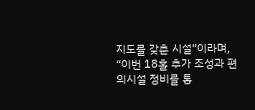지도를 갖춘 시설”이라며, “이번 18홀 추가 조성과 편의시설 정비를 통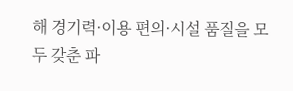해 경기력·이용 편의·시설 품질을 모두 갖춘 파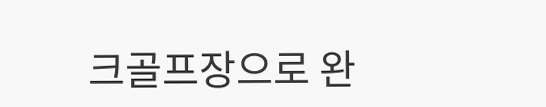크골프장으로 완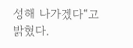성해 나가겠다“고 밝혔다.